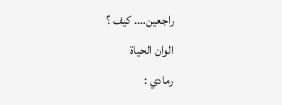راجعين…. كيف ؟
الوان الحياة
رمادي :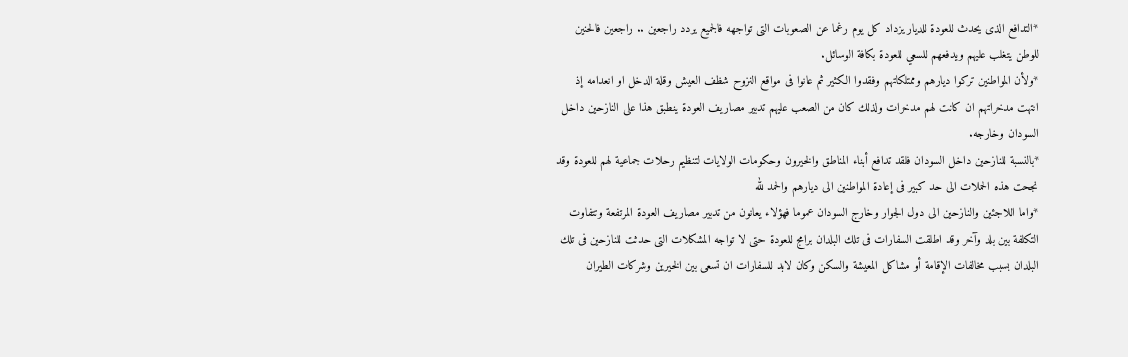*التدافع الذى يحدث للعودة للديار يزداد كل يوم رغما عن الصعوبات التى تواجهه فالجميع يردد راجعين .. راجعين فالحنين للوطن يتغلب عليهم ويدفعهم للسعي للعودة بكافة الوسائل.
*ولأن المواطنين تركوا ديارهم وممتلكاتهم وفقدوا الكثير ثم عانوا فى مواقع النزوح شظف العيش وقلة الدخل او انعدامه إذ انتهت مدخراتهم ان كانت لهم مدخرات ولذلك كان من الصعب عليهم تدبير مصاريف العودة ينطبق هذا على النازحين داخل السودان وخارجه.
*بالنسبة للنازحين داخل السودان فلقد تدافع أبناء المناطق والخيرون وحكومات الولايات لتنظيم رحلات جماعية لهم للعودة وقد نجحت هذه الحملات الى حد كبير فى إعادة المواطنين الى ديارهم والحمد لله
*واما اللاجئين والنازحين الى دول الجوار وخارج السودان عموما فهؤلاء يعانون من تدبير مصاريف العودة المرتفعة وتتفاوت التكلفة بين بلد وآخر وقد اطلقت السفارات فى تلك البلدان برامج للعودة حتى لا تواجه المشكلات التى حدثت للنازحين فى تلك البلدان بسبب مخالفات الإقامة أو مشاكل المعيشة والسكن وكان لابد للسفارات ان تسعى بين الخيرين وشركات الطيران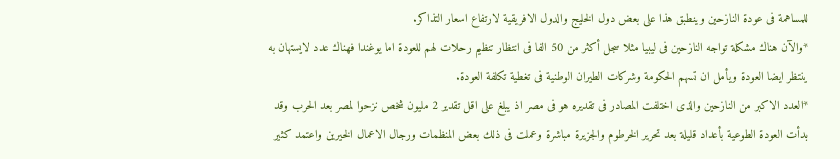للمساهمة فى عودة النازحين وينطبق هذا على بعض دول الخليج والدول الافريقية لارتفاع اسعار التذاكر.
*والآن هناك مشكلة تواجه النازحين فى ليبيا مثلا سجل أكثر من 50 الفا فى انتظار تنظيم رحلات لهم للعودة اما يوغندا فهناك عدد لايستهان به ينتظر ايضا العودة ويأمل ان تسهم الحكومة وشركات الطيران الوطنية فى تغطية تكلفة العودة.
*العدد الاكبر من النازحين والذى اختلفت المصادر فى تقديره هو فى مصر اذ يبلغ على اقل تقدير 2 مليون شخص نزحوا لمصر بعد الحرب وقد بدأت العودة الطوعية بأعداد قليلة بعد تحرير الخرطوم والجزيرة مباشرة وعملت فى ذلك بعض المنظمات ورجال الاعمال الخيرين واعتمد كثير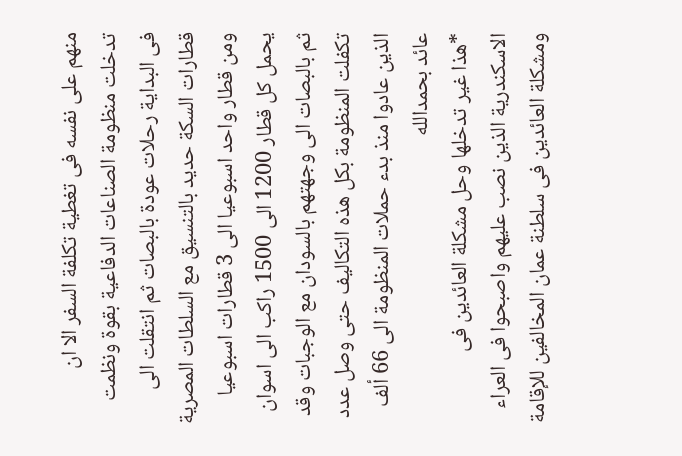منهم على نفسه فى تغطية تكلفة السفر الا ان تدخلت منظومة الصناعات الدفاعية بقوة ونظمت فى البداية رحلات عودة بالبصات ثم انتقلت الى قطارات السكة حديد بالتنسيق مع السلطات المصرية ومن قطار واحد اسبوعيا الى 3 قطارات اسبوعيا يحمل كل قطار 1200 الى 1500 راكب الى اسوان ثم بالبصات الى وجهتهم بالسودان مع الوجبات وقد تكفلت المنظومة بكل هذه التكاليف حتى وصل عدد الذين عادوا منذ بدء حملات المنظومة الى 66 ألف عائد بحمدالله
*هذا غير تدخلها وحل مشكلة العائدين فى الاسكندرية الذين نصب عليهم واصبحوا فى العراء ومشكلة العائدين فى سلطنة عمان المخالفين للإقامة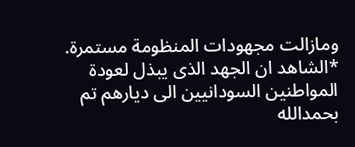ومازالت مجهودات المنظومة مستمرة.
*الشاهد ان الجهد الذى يبذل لعودة المواطنين السودانيين الى ديارهم تم بحمدالله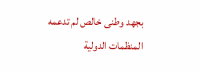بجهد وطنى خالص لم تدعمه المنظمات الدولية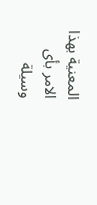المعنية بهذا الامر بأى وسيلة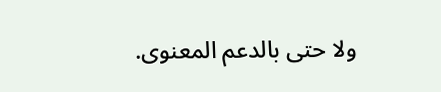ولا حتى بالدعم المعنوى.